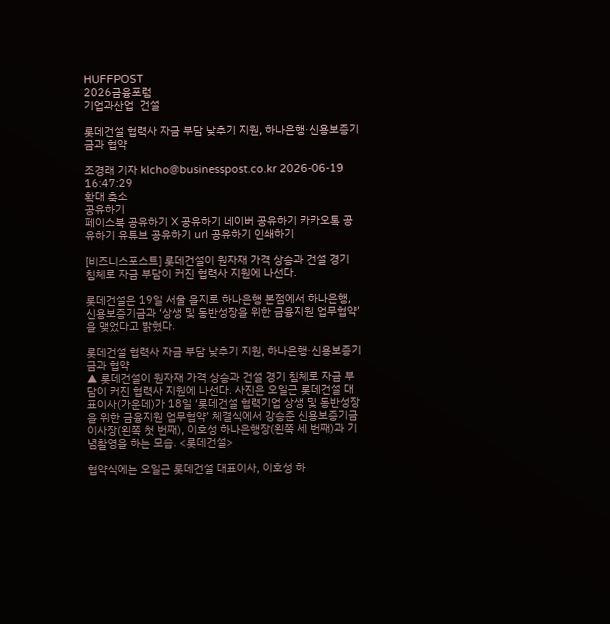HUFFPOST
2026금융포럼
기업과산업  건설

롯데건설 협력사 자금 부담 낮추기 지원, 하나은행·신용보증기금과 협약

조경래 기자 klcho@businesspost.co.kr 2026-06-19 16:47:29
확대 축소
공유하기
페이스북 공유하기 X 공유하기 네이버 공유하기 카카오톡 공유하기 유튜브 공유하기 url 공유하기 인쇄하기

[비즈니스포스트] 롯데건설이 원자재 가격 상승과 건설 경기 침체로 자금 부담이 커진 협력사 지원에 나선다.

롯데건설은 19일 서울 을지로 하나은행 본점에서 하나은행, 신용보증기금과 ‘상생 및 동반성장을 위한 금융지원 업무협약’을 맺었다고 밝혔다.

롯데건설 협력사 자금 부담 낮추기 지원, 하나은행·신용보증기금과 협약
▲ 롯데건설이 원자재 가격 상승과 건설 경기 침체로 자금 부담이 커진 협력사 지원에 나선다. 사진은 오일근 롯데건설 대표이사(가운데)가 18일 ‘롯데건설 협력기업 상생 및 동반성장을 위한 금융지원 업무협약’ 체결식에서 강승준 신용보증기금 이사장(왼쪽 첫 번째), 이호성 하나은행장(왼쪽 세 번째)과 기념촬영을 하는 모습. <롯데건설>

협약식에는 오일근 롯데건설 대표이사, 이호성 하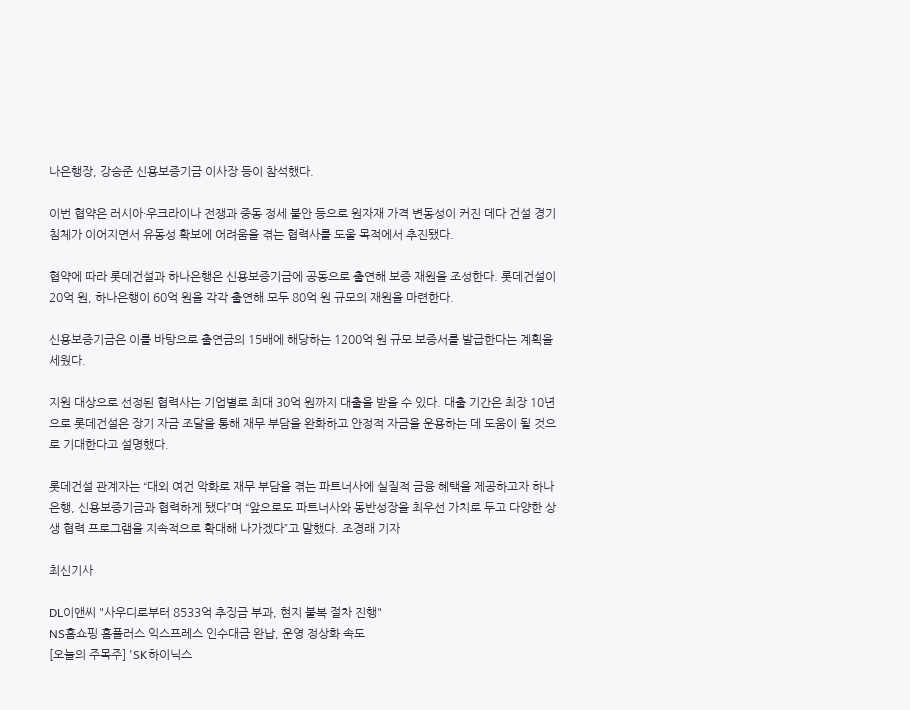나은행장, 강승준 신용보증기금 이사장 등이 참석했다.

이번 협약은 러시아·우크라이나 전쟁과 중동 정세 불안 등으로 원자재 가격 변동성이 커진 데다 건설 경기 침체가 이어지면서 유동성 확보에 어려움을 겪는 협력사를 도울 목적에서 추진됐다.

협약에 따라 롯데건설과 하나은행은 신용보증기금에 공동으로 출연해 보증 재원을 조성한다. 롯데건설이 20억 원, 하나은행이 60억 원을 각각 출연해 모두 80억 원 규모의 재원을 마련한다.

신용보증기금은 이를 바탕으로 출연금의 15배에 해당하는 1200억 원 규모 보증서를 발급한다는 계획을 세웠다.

지원 대상으로 선정된 협력사는 기업별로 최대 30억 원까지 대출을 받을 수 있다. 대출 기간은 최장 10년으로 롯데건설은 장기 자금 조달을 통해 재무 부담을 완화하고 안정적 자금을 운용하는 데 도움이 될 것으로 기대한다고 설명했다.

롯데건설 관계자는 “대외 여건 악화로 재무 부담을 겪는 파트너사에 실질적 금융 혜택을 제공하고자 하나은행, 신용보증기금과 협력하게 됐다”며 “앞으로도 파트너사와 동반성장을 최우선 가치로 두고 다양한 상생 협력 프로그램을 지속적으로 확대해 나가겠다”고 말했다. 조경래 기자

최신기사

DL이앤씨 "사우디로부터 8533억 추징금 부과, 현지 불복 절차 진행"
NS홈쇼핑 홈플러스 익스프레스 인수대금 완납, 운영 정상화 속도
[오늘의 주목주] 'SK하이닉스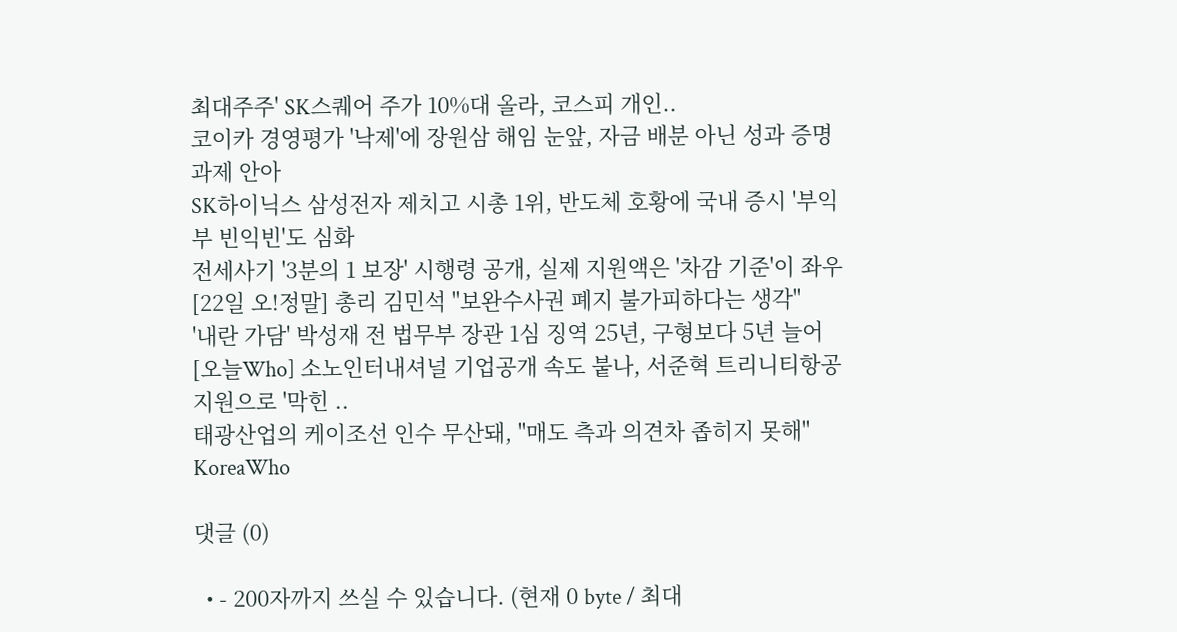최대주주' SK스퀘어 주가 10%대 올라, 코스피 개인..
코이카 경영평가 '낙제'에 장원삼 해임 눈앞, 자금 배분 아닌 성과 증명 과제 안아
SK하이닉스 삼성전자 제치고 시총 1위, 반도체 호황에 국내 증시 '부익부 빈익빈'도 심화
전세사기 '3분의 1 보장' 시행령 공개, 실제 지원액은 '차감 기준'이 좌우
[22일 오!정말] 총리 김민석 "보완수사권 폐지 불가피하다는 생각"
'내란 가담' 박성재 전 법무부 장관 1심 징역 25년, 구형보다 5년 늘어
[오늘Who] 소노인터내셔널 기업공개 속도 붙나, 서준혁 트리니티항공 지원으로 '막힌 ..
태광산업의 케이조선 인수 무산돼, "매도 측과 의견차 좁히지 못해"
KoreaWho

댓글 (0)

  • - 200자까지 쓰실 수 있습니다. (현재 0 byte / 최대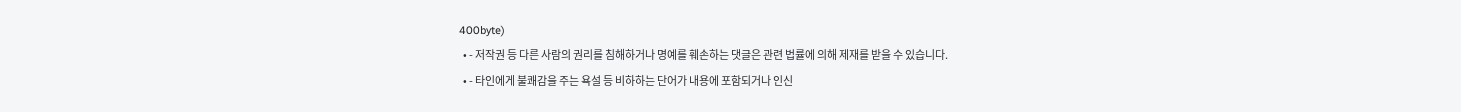400byte)
  • - 저작권 등 다른 사람의 권리를 침해하거나 명예를 훼손하는 댓글은 관련 법률에 의해 제재를 받을 수 있습니다.
  • - 타인에게 불쾌감을 주는 욕설 등 비하하는 단어가 내용에 포함되거나 인신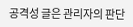공격성 글은 관리자의 판단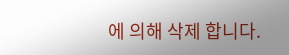에 의해 삭제 합니다.